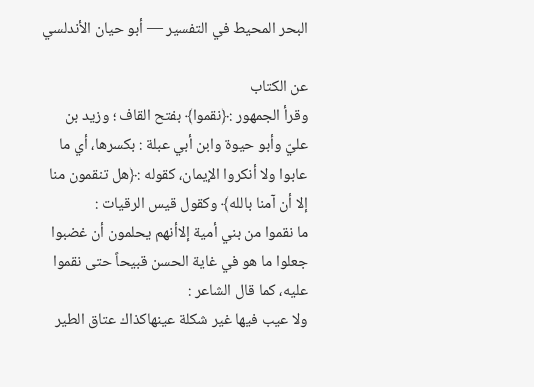البحر المحيط في التفسير — أبو حيان الأندلسي

عن الكتاب
وقرأ الجمهور :﴿نقموا﴾ بفتح القاف ؛ وزيد بن عليّ وأبو حيوة وابن أبي عبلة : بكسرها، أي ما عابوا ولا أنكروا الإيمان، كقوله :﴿هل تنقمون منا إلا أن آمنا بالله﴾ وكقول قيس الرقيات :
ما نقموا من بني أمية إلاأنهم يحلمون أن غضبوا
جعلوا ما هو في غاية الحسن قبيحاً حتى نقموا عليه، كما قال الشاعر :
ولا عيب فيها غير شكلة عينهاكذاك عتاق الطير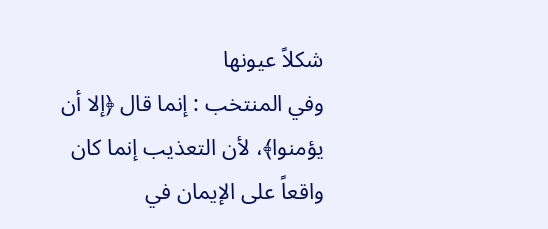شكلاً عيونها
وفي المنتخب : إنما قال ﴿إلا أن يؤمنوا﴾، لأن التعذيب إنما كان واقعاً على الإيمان في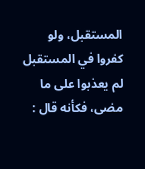المستقبل، ولو كفروا في المستقبل لم يعذبوا على ما مضى، فكأنه قال :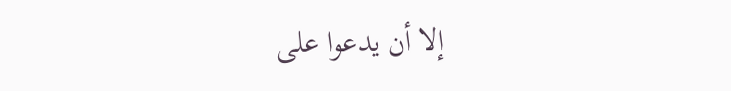إلا أن يدعوا على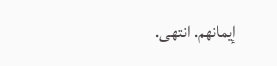إيمانهم. انتهى.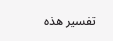تفسير هذه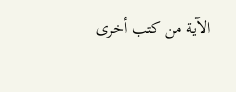الآية من كتب أخرى